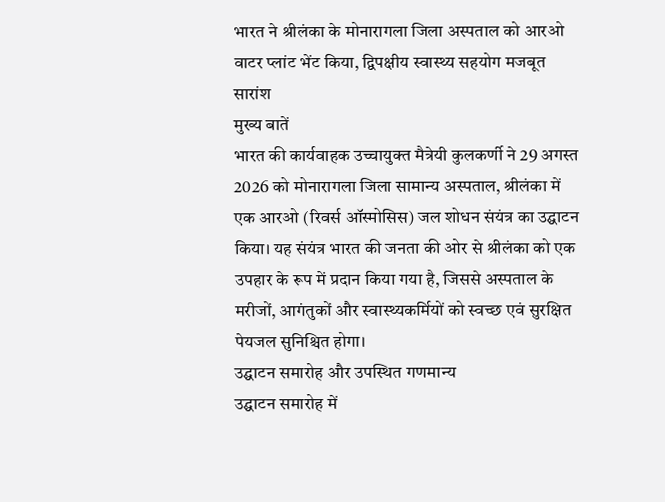भारत ने श्रीलंका के मोनारागला जिला अस्पताल को आरओ वाटर प्लांट भेंट किया, द्विपक्षीय स्वास्थ्य सहयोग मजबूत
सारांश
मुख्य बातें
भारत की कार्यवाहक उच्चायुक्त मैत्रेयी कुलकर्णी ने 29 अगस्त 2026 को मोनारागला जिला सामान्य अस्पताल, श्रीलंका में एक आरओ (रिवर्स ऑस्मोसिस) जल शोधन संयंत्र का उद्घाटन किया। यह संयंत्र भारत की जनता की ओर से श्रीलंका को एक उपहार के रूप में प्रदान किया गया है, जिससे अस्पताल के मरीजों, आगंतुकों और स्वास्थ्यकर्मियों को स्वच्छ एवं सुरक्षित पेयजल सुनिश्चित होगा।
उद्घाटन समारोह और उपस्थित गणमान्य
उद्घाटन समारोह में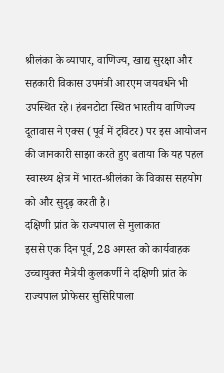श्रीलंका के व्यापार, वाणिज्य, खाद्य सुरक्षा और सहकारी विकास उपमंत्री आरएम जयवर्धने भी उपस्थित रहे। हंबनटोटा स्थित भारतीय वाणिज्य दूतावास ने एक्स (पूर्व में ट्विटर) पर इस आयोजन की जानकारी साझा करते हुए बताया कि यह पहल स्वास्थ्य क्षेत्र में भारत-श्रीलंका के विकास सहयोग को और सुदृढ़ करती है।
दक्षिणी प्रांत के राज्यपाल से मुलाकात
इससे एक दिन पूर्व, 28 अगस्त को कार्यवाहक उच्चायुक्त मैत्रेयी कुलकर्णी ने दक्षिणी प्रांत के राज्यपाल प्रोफेसर सुसिरिपाला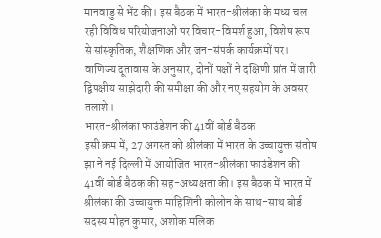मानवाडु से भेंट की। इस बैठक में भारत-श्रीलंका के मध्य चल रही विविध परियोजनाओं पर विचार-विमर्श हुआ, विशेष रूप से सांस्कृतिक, शैक्षणिक और जन-संपर्क कार्यक्रमों पर। वाणिज्य दूतावास के अनुसार, दोनों पक्षों ने दक्षिणी प्रांत में जारी द्विपक्षीय साझेदारी की समीक्षा की और नए सहयोग के अवसर तलाशे।
भारत-श्रीलंका फाउंडेशन की 41वीं बोर्ड बैठक
इसी क्रम में, 27 अगस्त को श्रीलंका में भारत के उच्चायुक्त संतोष झा ने नई दिल्ली में आयोजित भारत-श्रीलंका फाउंडेशन की 41वीं बोर्ड बैठक की सह-अध्यक्षता की। इस बैठक में भारत में श्रीलंका की उच्चायुक्त माहिशिनी कोलोन के साथ-साथ बोर्ड सदस्य मोहन कुमार, अशोक मलिक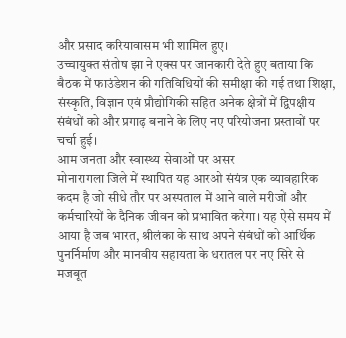और प्रसाद करियावासम भी शामिल हुए।
उच्चायुक्त संतोष झा ने एक्स पर जानकारी देते हुए बताया कि बैठक में फाउंडेशन की गतिविधियों की समीक्षा की गई तथा शिक्षा, संस्कृति, विज्ञान एवं प्रौद्योगिकी सहित अनेक क्षेत्रों में द्विपक्षीय संबंधों को और प्रगाढ़ बनाने के लिए नए परियोजना प्रस्तावों पर चर्चा हुई।
आम जनता और स्वास्थ्य सेवाओं पर असर
मोनारागला जिले में स्थापित यह आरओ संयंत्र एक व्यावहारिक कदम है जो सीधे तौर पर अस्पताल में आने वाले मरीजों और कर्मचारियों के दैनिक जीवन को प्रभावित करेगा। यह ऐसे समय में आया है जब भारत, श्रीलंका के साथ अपने संबंधों को आर्थिक पुनर्निर्माण और मानवीय सहायता के धरातल पर नए सिरे से मजबूत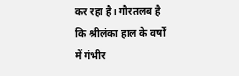कर रहा है। गौरतलब है कि श्रीलंका हाल के वर्षों में गंभीर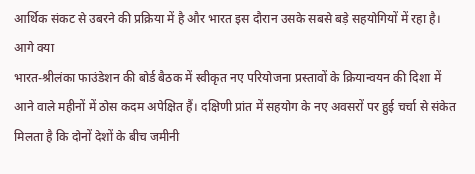आर्थिक संकट से उबरने की प्रक्रिया में है और भारत इस दौरान उसके सबसे बड़े सहयोगियों में रहा है।
आगे क्या
भारत-श्रीलंका फाउंडेशन की बोर्ड बैठक में स्वीकृत नए परियोजना प्रस्तावों के क्रियान्वयन की दिशा में आने वाले महीनों में ठोस कदम अपेक्षित हैं। दक्षिणी प्रांत में सहयोग के नए अवसरों पर हुई चर्चा से संकेत मिलता है कि दोनों देशों के बीच जमीनी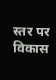स्तर पर विकास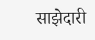साझेदारी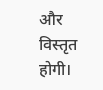और विस्तृत होगी।